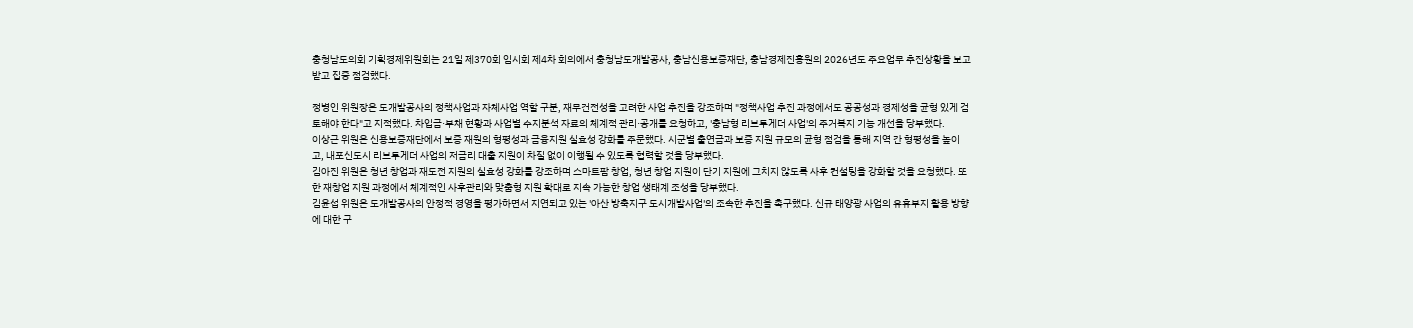충청남도의회 기획경제위원회는 21일 제370회 임시회 제4차 회의에서 충청남도개발공사, 충남신용보증재단, 충남경제진흥원의 2026년도 주요업무 추진상황을 보고받고 집중 점검했다.

정병인 위원장은 도개발공사의 정책사업과 자체사업 역할 구분, 재무건전성을 고려한 사업 추진을 강조하며 "정책사업 추진 과정에서도 공공성과 경제성을 균형 있게 검토해야 한다"고 지적했다. 차입금·부채 현황과 사업별 수지분석 자료의 체계적 관리·공개를 요청하고, '충남형 리브투게더 사업'의 주거복지 기능 개선을 당부했다.
이상근 위원은 신용보증재단에서 보증 재원의 형평성과 금융지원 실효성 강화를 주문했다. 시군별 출연금과 보증 지원 규모의 균형 점검을 통해 지역 간 형평성을 높이고, 내포신도시 리브투게더 사업의 저금리 대출 지원이 차질 없이 이행될 수 있도록 협력할 것을 당부했다.
김아진 위원은 청년 창업과 재도전 지원의 실효성 강화를 강조하며 스마트팜 창업, 청년 창업 지원이 단기 지원에 그치지 않도록 사후 컨설팅을 강화할 것을 요청했다. 또한 재창업 지원 과정에서 체계적인 사후관리와 맞춤형 지원 확대로 지속 가능한 창업 생태계 조성을 당부했다.
김윤섭 위원은 도개발공사의 안정적 경영을 평가하면서 지연되고 있는 '아산 방축지구 도시개발사업'의 조속한 추진을 촉구했다. 신규 태양광 사업의 유휴부지 활용 방향에 대한 구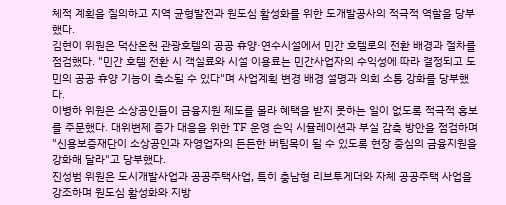체적 계획을 질의하고 지역 균형발전과 원도심 활성화를 위한 도개발공사의 적극적 역할을 당부했다.
김현이 위원은 덕산온천 관광호텔의 공공 휴양·연수시설에서 민간 호텔로의 전환 배경과 절차를 점검했다. "민간 호텔 전환 시 객실료와 시설 이용료는 민간사업자의 수익성에 따라 결정되고 도민의 공공 휴양 기능이 축소될 수 있다"며 사업계획 변경 배경 설명과 의회 소통 강화를 당부했다.
이병하 위원은 소상공인들이 금융지원 제도를 몰라 혜택을 받지 못하는 일이 없도록 적극적 홍보를 주문했다. 대위변제 증가 대응을 위한 TF 운영 손익 시뮬레이션과 부실 감축 방안을 점검하며 "신용보증재단이 소상공인과 자영업자의 든든한 버팀목이 될 수 있도록 현장 중심의 금융지원을 강화해 달라"고 당부했다.
진성범 위원은 도시개발사업과 공공주택사업, 특히 충남형 리브투게더와 자체 공공주택 사업을 강조하며 원도심 활성화와 지방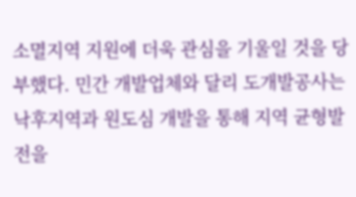소멸지역 지원에 더욱 관심을 기울일 것을 당부했다. 민간 개발업체와 달리 도개발공사는 낙후지역과 원도심 개발을 통해 지역 균형발전을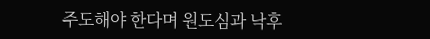주도해야 한다며 원도심과 낙후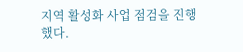지역 활성화 사업 점검을 진행했다.